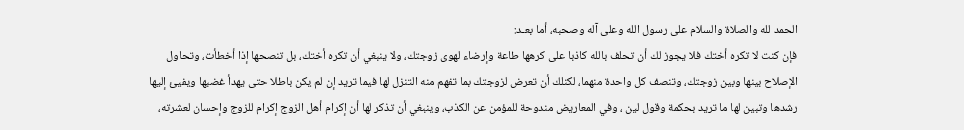الحمد لله والصلاة والسلام على رسول الله وعلى آله وصحبه، أما بعـد:
فإن كنت لا تكره أختك فلا يجوز لك أن تحلف بالله كاذبا على كرهها طاعة وإرضاء لهوى زوجتك، ولا ينبغي أن تكره أختك، بل تنصحها إذا أخطأت، وتحاول الإصلاح بينها وبين زوجتك، وتنصف كل واحدة منهما، لكنلك أن تعرض لزوجتك بما تفهم منه التنزل لها فيما تريد إن لم يكن باطلا حتى يهدأ غضبها ويفيئ إليها رشدها وتبين لها ما تريد بحكمة وقول لين ، وفي المعاريض مندوحة للمؤمن عن الكذب، وينبغي أن تذكر لها أن إكرام أهل الزوج إكرام للزوج وإحسان لعشرته،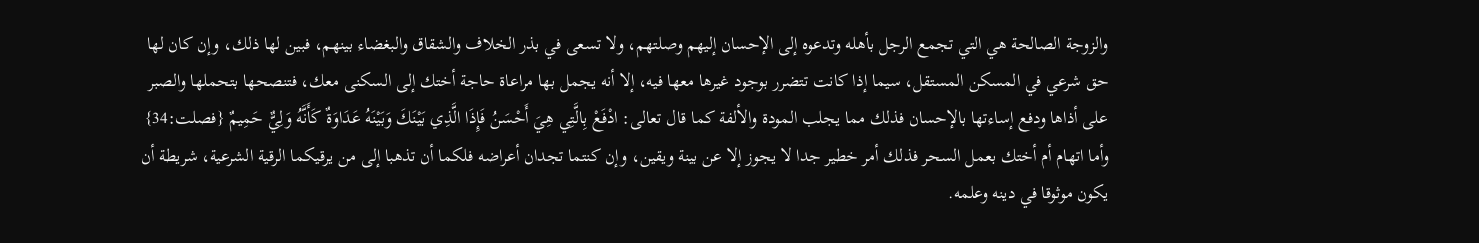والزوجة الصالحة هي التي تجمع الرجل بأهله وتدعوه إلى الإحسان إليهم وصلتهم، ولا تسعى في بذر الخلاف والشقاق والبغضاء بينهم، فبين لها ذلك، وإن كان لها حق شرعي في المسكن المستقل، سيما إذا كانت تتضرر بوجود غيرها معها فيه، إلا أنه يجمل بها مراعاة حاجة أختك إلى السكنى معك، فتنصحها بتحملها والصبر على أذاها ودفع إساءتها بالإحسان فذلك مما يجلب المودة والألفة كما قال تعالى: ادْفَعْ بِالَّتِي هِيَ أَحْسَنُ فَإِذَا الَّذِي بَيْنَكَ وَبَيْنَهُ عَدَاوَةٌ كَأَنَّهُ وَلِيٌّ حَمِيمٌ {فصلت:34}
وأما اتهام أم أختك بعمل السحر فذلك أمر خطير جدا لا يجوز إلا عن بينة ويقين، وإن كنتما تجدان أعراضه فلكما أن تذهبا إلى من يرقيكما الرقية الشرعية، شريطة أن يكون موثوقا في دينه وعلمه.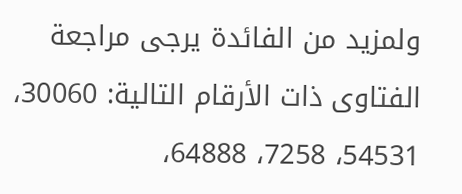ولمزيد من الفائدة يرجى مراجعة الفتاوى ذات الأرقام التالية: 30060، 54531، 7258، 64888،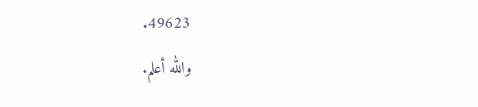49623.
والله أعلم.